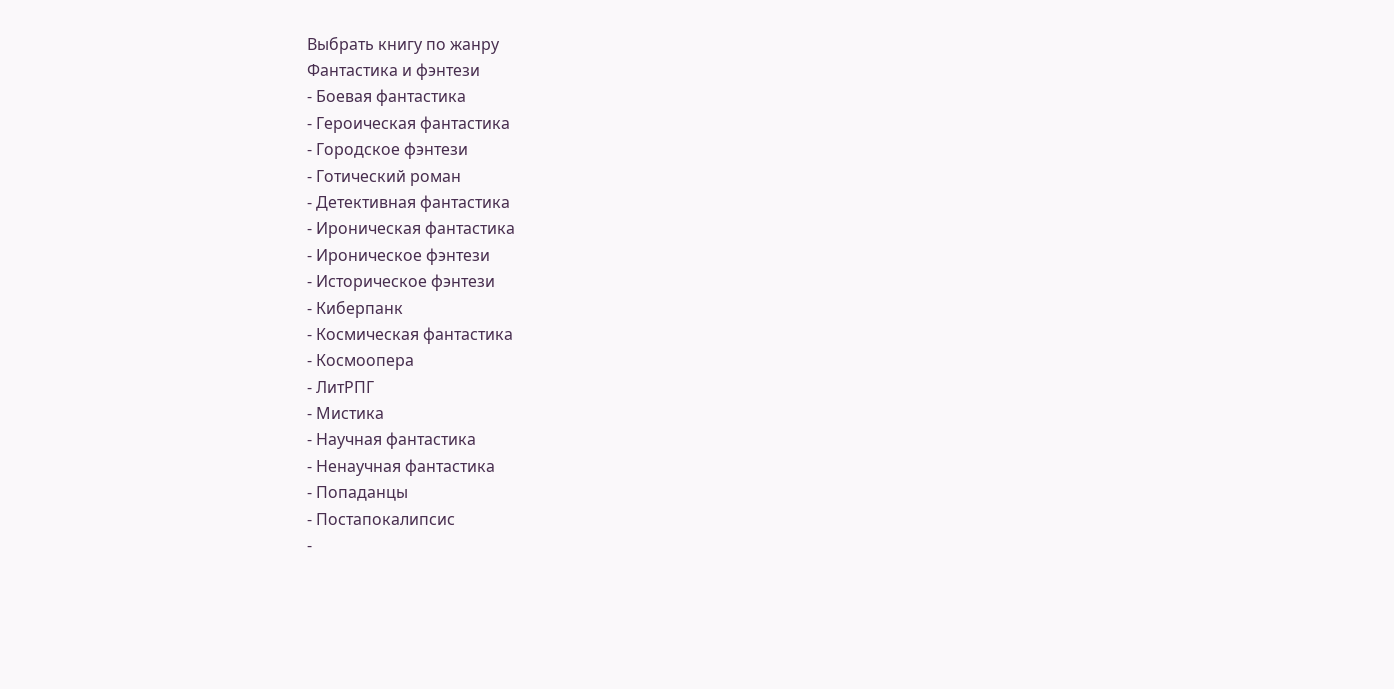Выбрать книгу по жанру
Фантастика и фэнтези
- Боевая фантастика
- Героическая фантастика
- Городское фэнтези
- Готический роман
- Детективная фантастика
- Ироническая фантастика
- Ироническое фэнтези
- Историческое фэнтези
- Киберпанк
- Космическая фантастика
- Космоопера
- ЛитРПГ
- Мистика
- Научная фантастика
- Ненаучная фантастика
- Попаданцы
- Постапокалипсис
-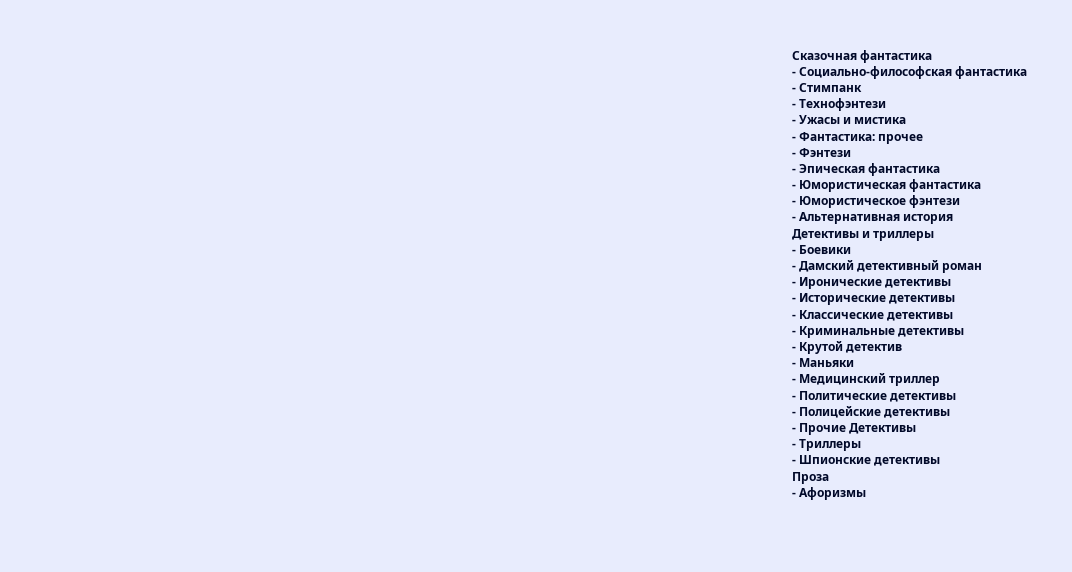Сказочная фантастика
- Социально-философская фантастика
- Стимпанк
- Технофэнтези
- Ужасы и мистика
- Фантастика: прочее
- Фэнтези
- Эпическая фантастика
- Юмористическая фантастика
- Юмористическое фэнтези
- Альтернативная история
Детективы и триллеры
- Боевики
- Дамский детективный роман
- Иронические детективы
- Исторические детективы
- Классические детективы
- Криминальные детективы
- Крутой детектив
- Маньяки
- Медицинский триллер
- Политические детективы
- Полицейские детективы
- Прочие Детективы
- Триллеры
- Шпионские детективы
Проза
- Афоризмы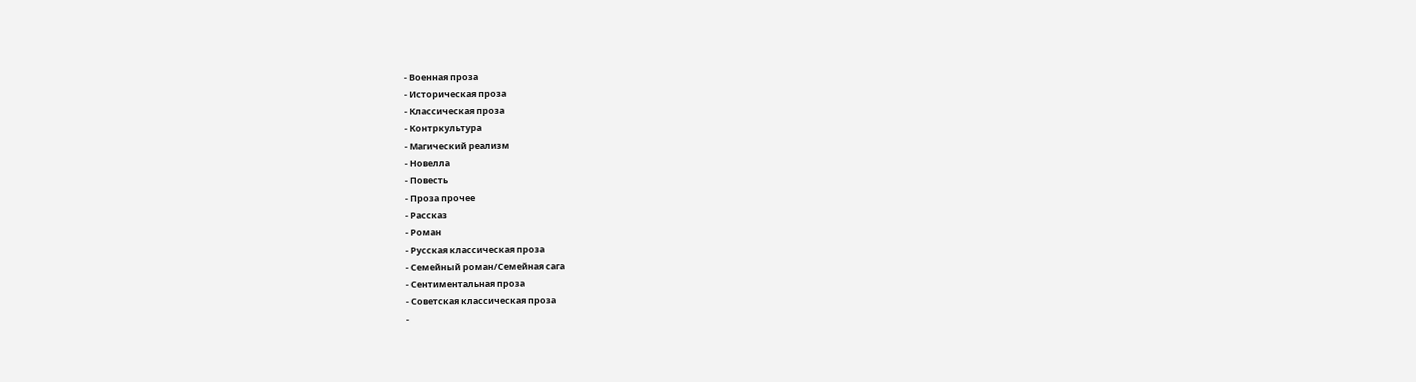- Военная проза
- Историческая проза
- Классическая проза
- Контркультура
- Магический реализм
- Новелла
- Повесть
- Проза прочее
- Рассказ
- Роман
- Русская классическая проза
- Семейный роман/Семейная сага
- Сентиментальная проза
- Советская классическая проза
-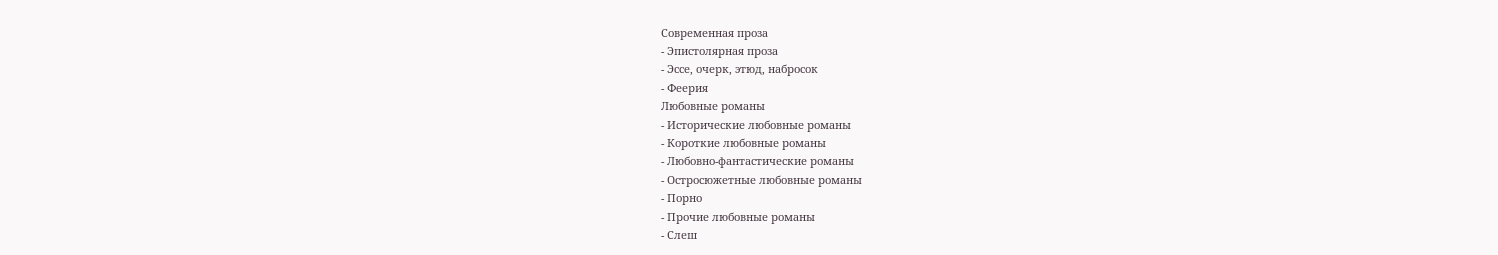Современная проза
- Эпистолярная проза
- Эссе, очерк, этюд, набросок
- Феерия
Любовные романы
- Исторические любовные романы
- Короткие любовные романы
- Любовно-фантастические романы
- Остросюжетные любовные романы
- Порно
- Прочие любовные романы
- Слеш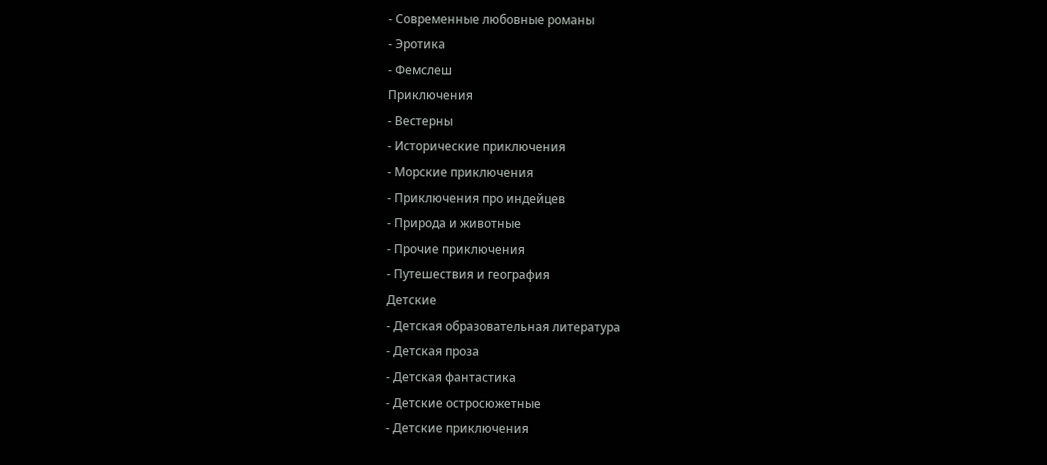- Современные любовные романы
- Эротика
- Фемслеш
Приключения
- Вестерны
- Исторические приключения
- Морские приключения
- Приключения про индейцев
- Природа и животные
- Прочие приключения
- Путешествия и география
Детские
- Детская образовательная литература
- Детская проза
- Детская фантастика
- Детские остросюжетные
- Детские приключения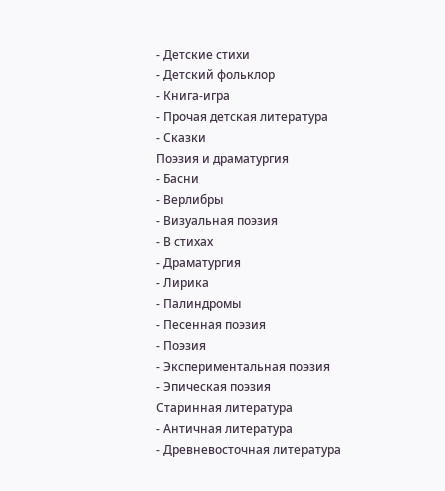- Детские стихи
- Детский фольклор
- Книга-игра
- Прочая детская литература
- Сказки
Поэзия и драматургия
- Басни
- Верлибры
- Визуальная поэзия
- В стихах
- Драматургия
- Лирика
- Палиндромы
- Песенная поэзия
- Поэзия
- Экспериментальная поэзия
- Эпическая поэзия
Старинная литература
- Античная литература
- Древневосточная литература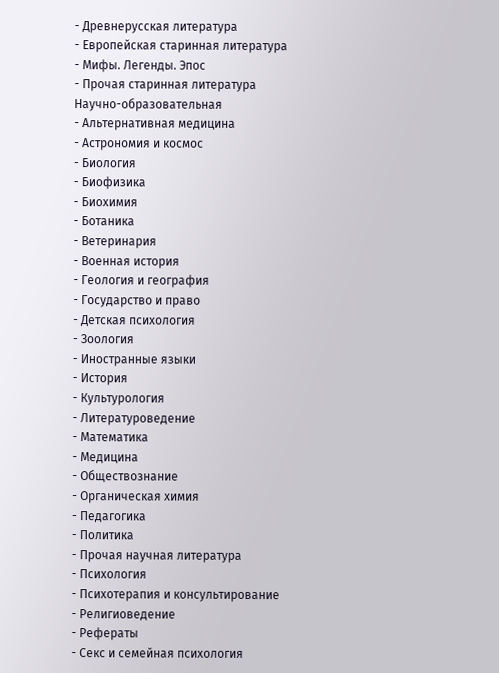- Древнерусская литература
- Европейская старинная литература
- Мифы. Легенды. Эпос
- Прочая старинная литература
Научно-образовательная
- Альтернативная медицина
- Астрономия и космос
- Биология
- Биофизика
- Биохимия
- Ботаника
- Ветеринария
- Военная история
- Геология и география
- Государство и право
- Детская психология
- Зоология
- Иностранные языки
- История
- Культурология
- Литературоведение
- Математика
- Медицина
- Обществознание
- Органическая химия
- Педагогика
- Политика
- Прочая научная литература
- Психология
- Психотерапия и консультирование
- Религиоведение
- Рефераты
- Секс и семейная психология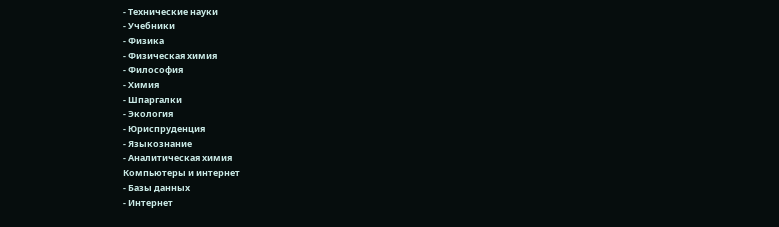- Технические науки
- Учебники
- Физика
- Физическая химия
- Философия
- Химия
- Шпаргалки
- Экология
- Юриспруденция
- Языкознание
- Аналитическая химия
Компьютеры и интернет
- Базы данных
- Интернет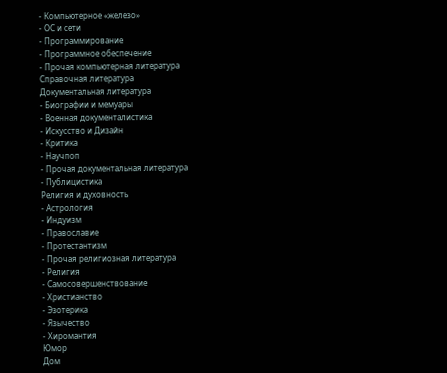- Компьютерное «железо»
- ОС и сети
- Программирование
- Программное обеспечение
- Прочая компьютерная литература
Справочная литература
Документальная литература
- Биографии и мемуары
- Военная документалистика
- Искусство и Дизайн
- Критика
- Научпоп
- Прочая документальная литература
- Публицистика
Религия и духовность
- Астрология
- Индуизм
- Православие
- Протестантизм
- Прочая религиозная литература
- Религия
- Самосовершенствование
- Христианство
- Эзотерика
- Язычество
- Хиромантия
Юмор
Дом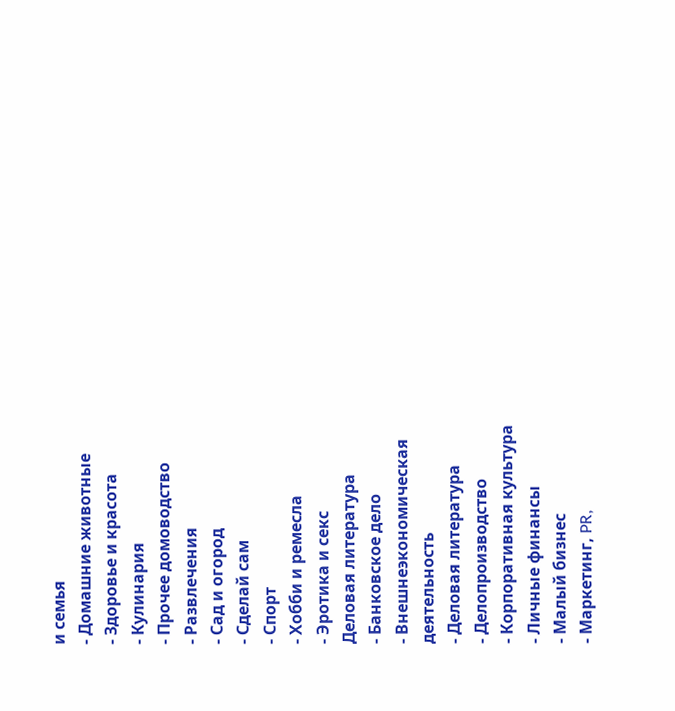и семья
- Домашние животные
- Здоровье и красота
- Кулинария
- Прочее домоводство
- Развлечения
- Сад и огород
- Сделай сам
- Спорт
- Хобби и ремесла
- Эротика и секс
Деловая литература
- Банковское дело
- Внешнеэкономическая деятельность
- Деловая литература
- Делопроизводство
- Корпоративная культура
- Личные финансы
- Малый бизнес
- Маркетинг, PR,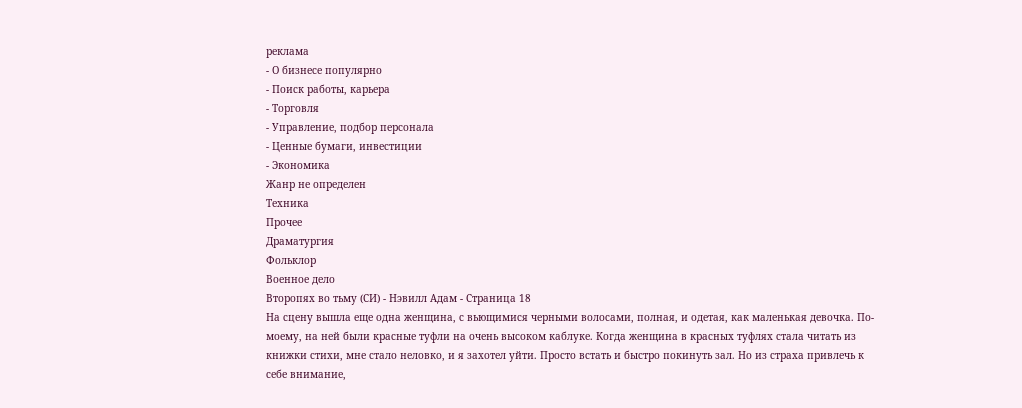реклама
- О бизнесе популярно
- Поиск работы, карьера
- Торговля
- Управление, подбор персонала
- Ценные бумаги, инвестиции
- Экономика
Жанр не определен
Техника
Прочее
Драматургия
Фольклор
Военное дело
Второпях во тьму (СИ) - Нэвилл Адам - Страница 18
На сцену вышла еще одна женщина, с вьющимися черными волосами, полная, и одетая, как маленькая девочка. По-моему, на ней были красные туфли на очень высоком каблуке. Когда женщина в красных туфлях стала читать из книжки стихи, мне стало неловко, и я захотел уйти. Просто встать и быстро покинуть зал. Но из страха привлечь к себе внимание,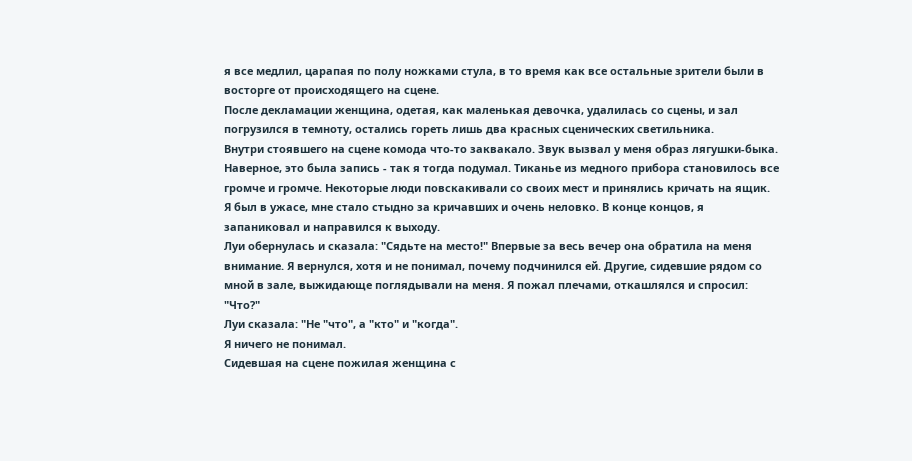я все медлил, царапая по полу ножками стула, в то время как все остальные зрители были в восторге от происходящего на сцене.
После декламации женщина, одетая, как маленькая девочка, удалилась со сцены, и зал погрузился в темноту, остались гореть лишь два красных сценических светильника.
Внутри стоявшего на сцене комода что-то заквакало. Звук вызвал у меня образ лягушки-быка. Наверное, это была запись - так я тогда подумал. Тиканье из медного прибора становилось все громче и громче. Некоторые люди повскакивали со своих мест и принялись кричать на ящик. Я был в ужасе, мне стало стыдно за кричавших и очень неловко. В конце концов, я запаниковал и направился к выходу.
Луи обернулась и сказала: "Сядьте на место!" Впервые за весь вечер она обратила на меня внимание. Я вернулся, хотя и не понимал, почему подчинился ей. Другие, сидевшие рядом со мной в зале, выжидающе поглядывали на меня. Я пожал плечами, откашлялся и спросил: "Что?"
Луи сказала: "Не "что", а "кто" и "когда".
Я ничего не понимал.
Сидевшая на сцене пожилая женщина с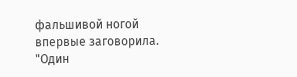фальшивой ногой впервые заговорила.
"Один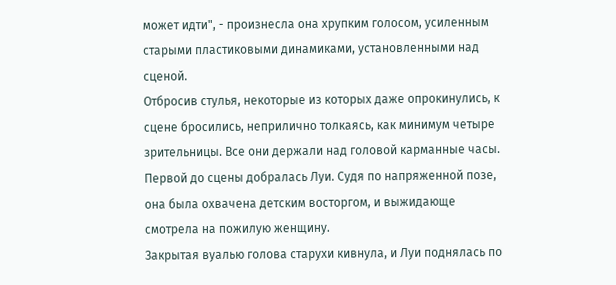может идти", - произнесла она хрупким голосом, усиленным старыми пластиковыми динамиками, установленными над сценой.
Отбросив стулья, некоторые из которых даже опрокинулись, к сцене бросились, неприлично толкаясь, как минимум четыре зрительницы. Все они держали над головой карманные часы. Первой до сцены добралась Луи. Судя по напряженной позе, она была охвачена детским восторгом, и выжидающе смотрела на пожилую женщину.
Закрытая вуалью голова старухи кивнула, и Луи поднялась по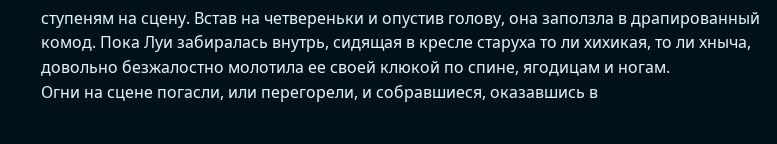ступеням на сцену. Встав на четвереньки и опустив голову, она заползла в драпированный комод. Пока Луи забиралась внутрь, сидящая в кресле старуха то ли хихикая, то ли хныча, довольно безжалостно молотила ее своей клюкой по спине, ягодицам и ногам.
Огни на сцене погасли, или перегорели, и собравшиеся, оказавшись в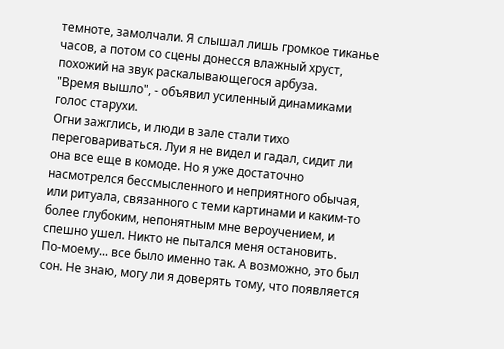темноте, замолчали. Я слышал лишь громкое тиканье часов, а потом со сцены донесся влажный хруст, похожий на звук раскалывающегося арбуза.
"Время вышло", - объявил усиленный динамиками голос старухи.
Огни зажглись, и люди в зале стали тихо переговариваться. Луи я не видел и гадал, сидит ли она все еще в комоде. Но я уже достаточно насмотрелся бессмысленного и неприятного обычая, или ритуала, связанного с теми картинами и каким-то более глубоким, непонятным мне вероучением, и спешно ушел. Никто не пытался меня остановить.
По-моему... все было именно так. А возможно, это был сон. Не знаю, могу ли я доверять тому, что появляется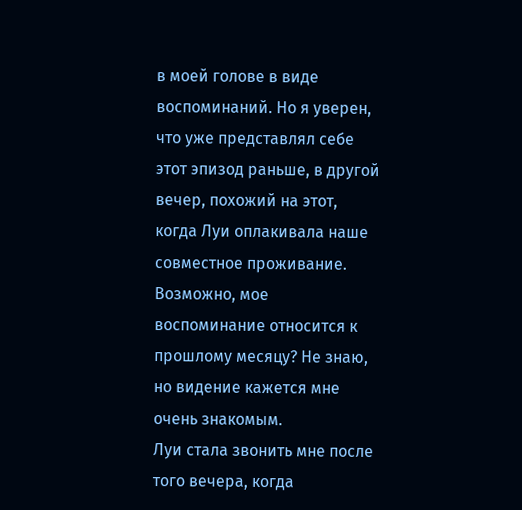в моей голове в виде воспоминаний. Но я уверен, что уже представлял себе этот эпизод раньше, в другой вечер, похожий на этот, когда Луи оплакивала наше совместное проживание. Возможно, мое воспоминание относится к прошлому месяцу? Не знаю, но видение кажется мне очень знакомым.
Луи стала звонить мне после того вечера, когда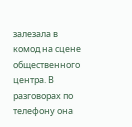залезала в комод на сцене общественного центра. В разговорах по телефону она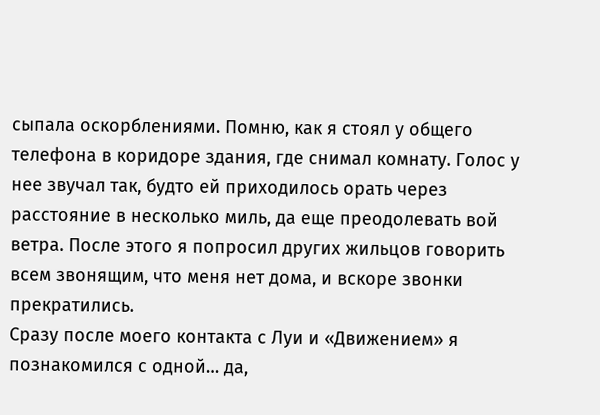сыпала оскорблениями. Помню, как я стоял у общего телефона в коридоре здания, где снимал комнату. Голос у нее звучал так, будто ей приходилось орать через расстояние в несколько миль, да еще преодолевать вой ветра. После этого я попросил других жильцов говорить всем звонящим, что меня нет дома, и вскоре звонки прекратились.
Сразу после моего контакта с Луи и «Движением» я познакомился с одной… да,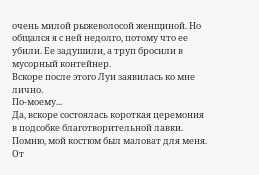очень милой рыжеволосой женщиной. Но общался я с ней недолго, потому что ее убили. Ее задушили, а труп бросили в мусорный контейнер.
Вскоре после этого Луи заявилась ко мне лично.
По-моему...
Да, вскоре состоялась короткая церемония в подсобке благотворительной лавки. Помню, мой костюм был маловат для меня. От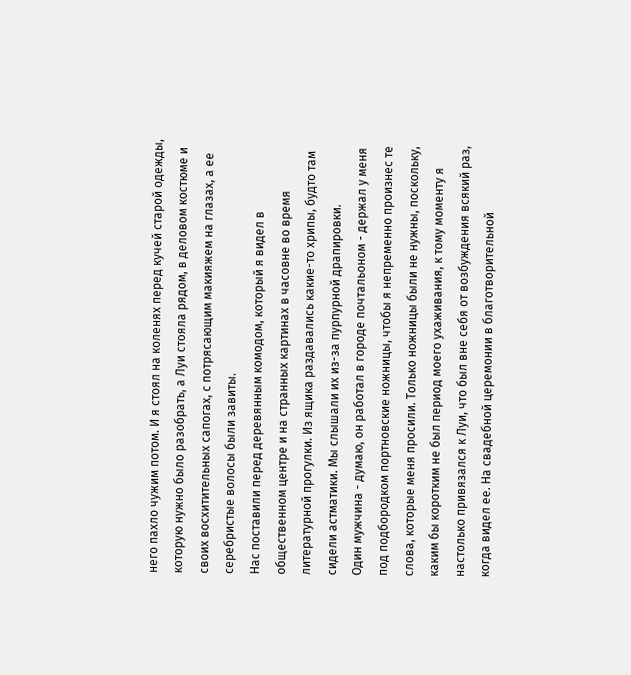него пахло чужим потом. И я стоял на коленях перед кучей старой одежды, которую нужно было разобрать, а Луи стояла рядом, в деловом костюме и своих восхитительных сапогах, с потрясающим макияжем на глазах, а ее серебристые волосы были завиты.
Нас поставили перед деревянным комодом, который я видел в общественном центре и на странных картинах в часовне во время литературной прогулки. Из ящика раздавались какие-то хрипы, будто там сидели астматики. Мы слышали их из-за пурпурной драпировки.
Один мужчина - думаю, он работал в городе почтальоном - держал у меня под подбородком портновские ножницы, чтобы я непременно произнес те слова, которые меня просили. Только ножницы были не нужны, поскольку, каким бы коротким не был период моего ухаживания, к тому моменту я настолько привязался к Луи, что был вне себя от возбуждения всякий раз, когда видел ее. На свадебной церемонии в благотворительной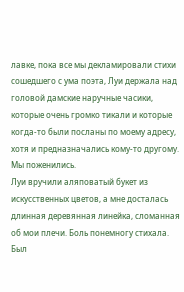лавке, пока все мы декламировали стихи сошедшего с ума поэта, Луи держала над головой дамские наручные часики, которые очень громко тикали и которые когда-то были посланы по моему адресу, хотя и предназначались кому-то другому.
Мы поженились.
Луи вручили аляповатый букет из искусственных цветов, а мне досталась длинная деревянная линейка, сломанная об мои плечи. Боль понемногу стихала.
Был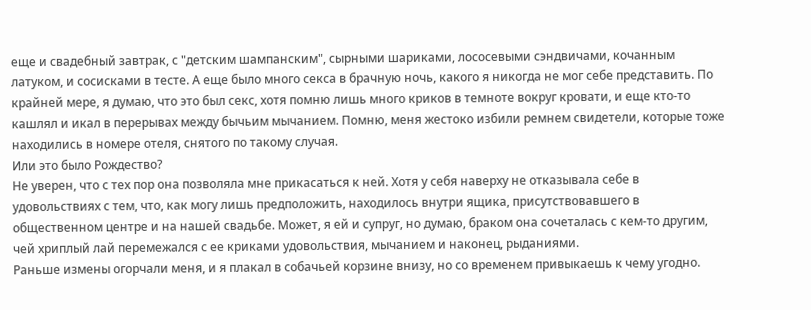еще и свадебный завтрак, с "детским шампанским", сырными шариками, лососевыми сэндвичами, кочанным латуком, и сосисками в тесте. А еще было много секса в брачную ночь, какого я никогда не мог себе представить. По крайней мере, я думаю, что это был секс, хотя помню лишь много криков в темноте вокруг кровати, и еще кто-то кашлял и икал в перерывах между бычьим мычанием. Помню, меня жестоко избили ремнем свидетели, которые тоже находились в номере отеля, снятого по такому случая.
Или это было Рождество?
Не уверен, что с тех пор она позволяла мне прикасаться к ней. Хотя у себя наверху не отказывала себе в удовольствиях с тем, что, как могу лишь предположить, находилось внутри ящика, присутствовавшего в общественном центре и на нашей свадьбе. Может, я ей и супруг, но думаю, браком она сочеталась с кем-то другим, чей хриплый лай перемежался с ее криками удовольствия, мычанием и наконец, рыданиями.
Раньше измены огорчали меня, и я плакал в собачьей корзине внизу, но со временем привыкаешь к чему угодно.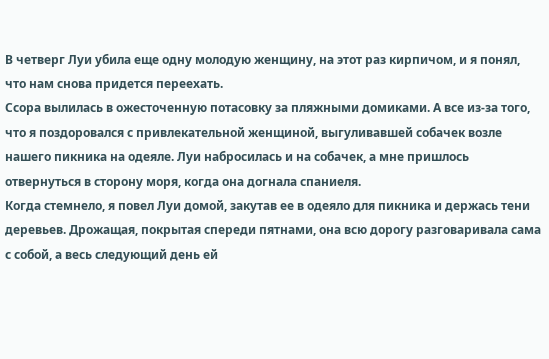В четверг Луи убила еще одну молодую женщину, на этот раз кирпичом, и я понял, что нам снова придется переехать.
Ссора вылилась в ожесточенную потасовку за пляжными домиками. А все из-за того, что я поздоровался с привлекательной женщиной, выгуливавшей собачек возле нашего пикника на одеяле. Луи набросилась и на собачек, а мне пришлось отвернуться в сторону моря, когда она догнала спаниеля.
Когда стемнело, я повел Луи домой, закутав ее в одеяло для пикника и держась тени деревьев. Дрожащая, покрытая спереди пятнами, она всю дорогу разговаривала сама с собой, а весь следующий день ей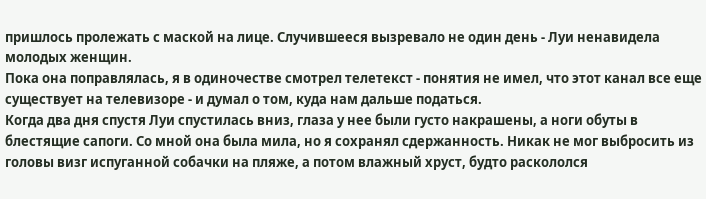пришлось пролежать с маской на лице. Случившееся вызревало не один день - Луи ненавидела молодых женщин.
Пока она поправлялась, я в одиночестве смотрел телетекст - понятия не имел, что этот канал все еще существует на телевизоре - и думал о том, куда нам дальше податься.
Когда два дня спустя Луи спустилась вниз, глаза у нее были густо накрашены, а ноги обуты в блестящие сапоги. Со мной она была мила, но я сохранял сдержанность. Никак не мог выбросить из головы визг испуганной собачки на пляже, а потом влажный хруст, будто раскололся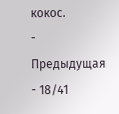кокос.
- Предыдущая
- 18/41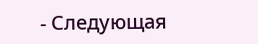- Следующая